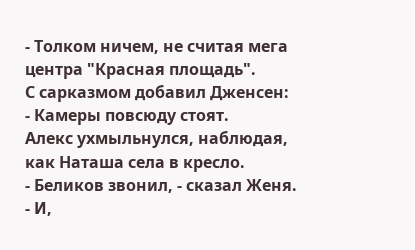- Толком ничем, не считая мега центра "Красная площадь".
С сарказмом добавил Дженсен:
- Камеры повсюду стоят.
Алекс ухмыльнулся, наблюдая, как Наташа села в кресло.
- Беликов звонил, - сказал Женя.
- И,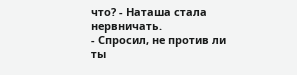что? - Наташа стала нервничать.
- Спросил, не против ли ты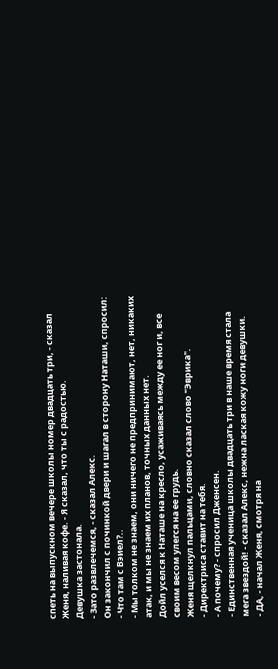спеть на выпускном вечере школы номер двадцать три, - сказал Женя, наливая кофе. - Я сказал, что ты с радостью.
Девушка застонала.
- Зато развлечемся, - сказал Алекс.
Он закончил с починкой двери и шагал в сторону Наташи, спросил:
- Что там с Вэиел?..
- Мы толком не знаем, они ничего не предпринимают, нет, никаких атак, и мы не знаем их планов, точных данных нет.
Дойл уселся к Наташе на кресло, усаживаясь между ее ног и, все своим весом улегся на ее грудь.
Женя щелкнул пальцами, словно сказал слово "Эврика".
- Директриса ставит на тебя.
- А почему? - спросил Дженсен.
- Единственная ученица школы двадцать три в наше время стала мега звездой! - сказал Алекс, нежна лаская кожу ноги девушки.
- ДА, - начал Женя, смотря на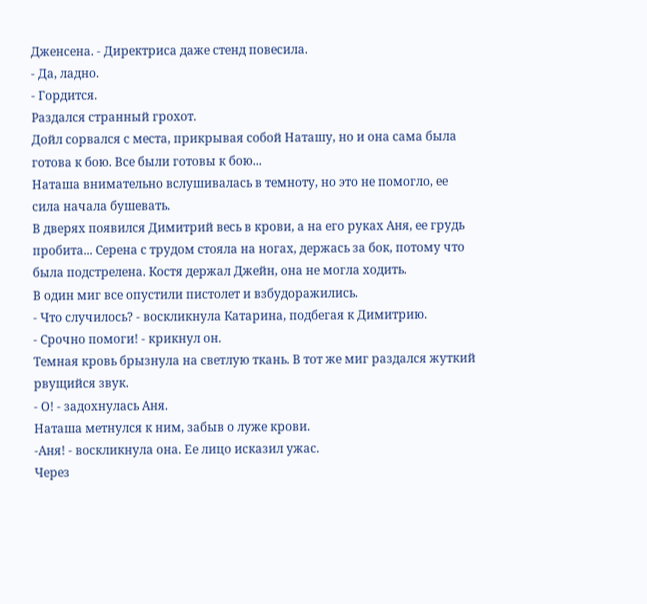Дженсена. - Директриса даже стенд повесила.
- Да, ладно.
- Гордится.
Раздался странный грохот.
Дойл сорвался с места, прикрывая собой Наташу, но и она сама была готова к бою. Все были готовы к бою...
Наташа внимательно вслушивалась в темноту, но это не помогло, ее сила начала бушевать.
В дверях появился Димитрий весь в крови, а на его руках Аня, ее грудь пробита... Серена с трудом стояла на ногах, держась за бок, потому что была подстрелена. Костя держал Джейн, она не могла ходить.
В один миг все опустили пистолет и взбудоражились.
- Что случилось? - воскликнула Катарина, подбегая к Димитрию.
- Срочно помоги! - крикнул он.
Темная кровь брызнула на светлую ткань. В тот же миг раздался жуткий рвущийся звук.
- О! - задохнулась Аня.
Наташа метнулся к ним, забыв о луже крови.
-Аня! - воскликнула она. Ее лицо исказил ужас.
Через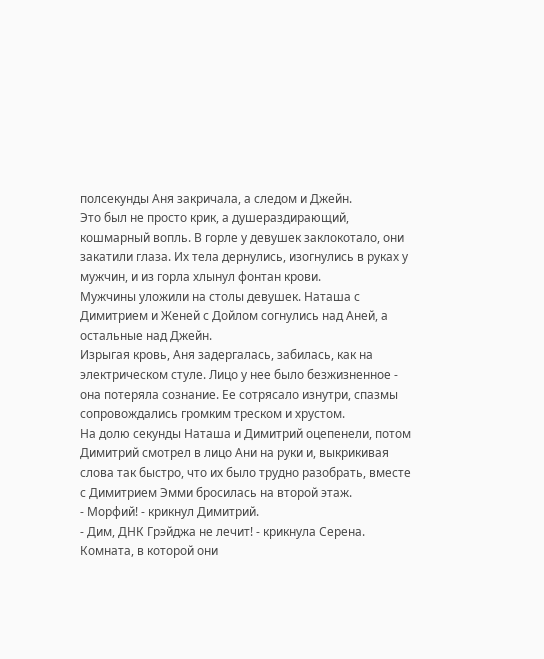полсекунды Аня закричала, а следом и Джейн.
Это был не просто крик, а душераздирающий, кошмарный вопль. В горле у девушек заклокотало, они закатили глаза. Их тела дернулись, изогнулись в руках у мужчин, и из горла хлынул фонтан крови.
Мужчины уложили на столы девушек. Наташа с Димитрием и Женей с Дойлом согнулись над Аней, а остальные над Джейн.
Изрыгая кровь, Аня задергалась, забилась, как на электрическом стуле. Лицо у нее было безжизненное - она потеряла сознание. Ее сотрясало изнутри, спазмы сопровождались громким треском и хрустом.
На долю секунды Наташа и Димитрий оцепенели, потом Димитрий смотрел в лицо Ани на руки и, выкрикивая слова так быстро, что их было трудно разобрать, вместе с Димитрием Эмми бросилась на второй этаж.
- Морфий! - крикнул Димитрий.
- Дим, ДНК Грэйджа не лечит! - крикнула Серена.
Комната, в которой они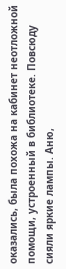оказались, была похожа на кабинет неотложной помощи, устроенный в библиотеке. Повсюду сияли яркие лампы. Аню,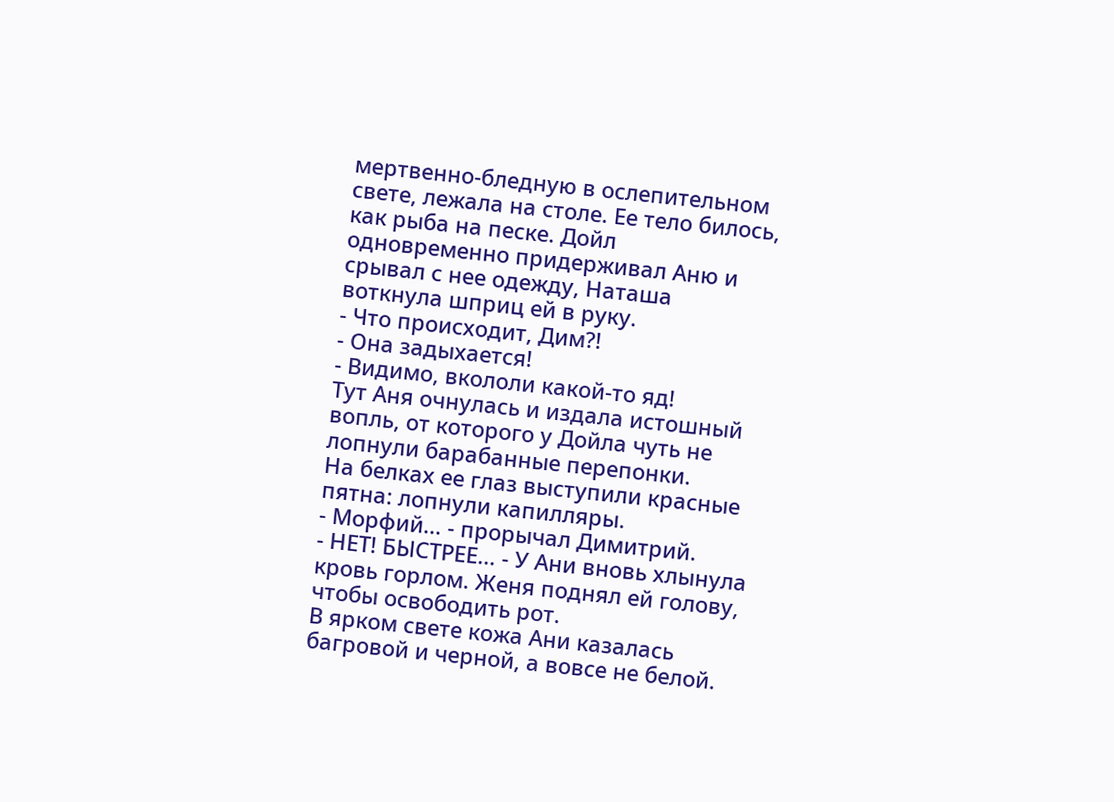мертвенно-бледную в ослепительном свете, лежала на столе. Ее тело билось, как рыба на песке. Дойл одновременно придерживал Аню и срывал с нее одежду, Наташа воткнула шприц ей в руку.
- Что происходит, Дим?!
- Она задыхается!
- Видимо, вкололи какой-то яд!
Тут Аня очнулась и издала истошный вопль, от которого у Дойла чуть не лопнули барабанные перепонки.
На белках ее глаз выступили красные пятна: лопнули капилляры.
- Морфий... - прорычал Димитрий.
- НЕТ! БЫСТРЕЕ... - У Ани вновь хлынула кровь горлом. Женя поднял ей голову, чтобы освободить рот.
В ярком свете кожа Ани казалась багровой и черной, а вовсе не белой.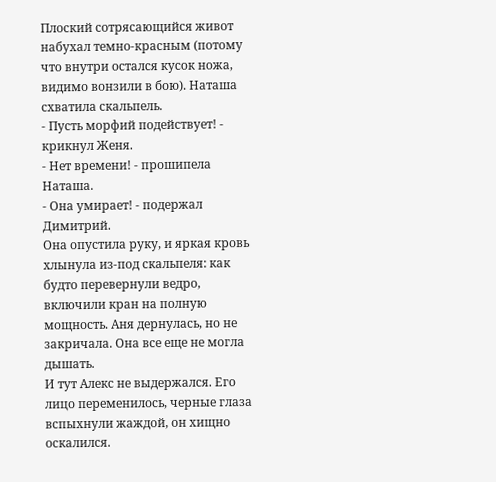Плоский сотрясающийся живот набухал темно-красным (потому что внутри остался кусок ножа, видимо вонзили в бою). Наташа схватила скальпель.
- Пусть морфий подействует! - крикнул Женя.
- Нет времени! - прошипела Наташа.
- Она умирает! - подержал Димитрий.
Она опустила руку, и яркая кровь хлынула из-под скальпеля: как будто перевернули ведро, включили кран на полную мощность. Аня дернулась, но не закричала. Она все еще не могла дышать.
И тут Алекс не выдержался. Его лицо переменилось, черные глаза вспыхнули жаждой, он хищно оскалился.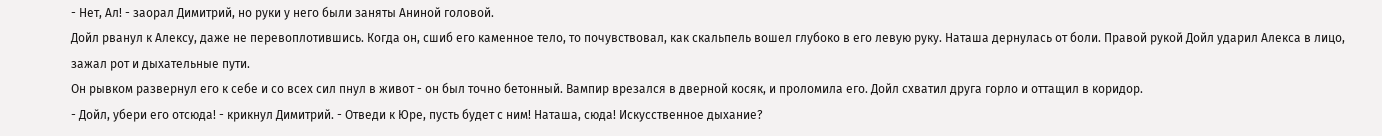- Нет, Ал! - заорал Димитрий, но руки у него были заняты Аниной головой.
Дойл рванул к Алексу, даже не перевоплотившись. Когда он, сшиб его каменное тело, то почувствовал, как скальпель вошел глубоко в его левую руку. Наташа дернулась от боли. Правой рукой Дойл ударил Алекса в лицо, зажал рот и дыхательные пути.
Он рывком развернул его к себе и со всех сил пнул в живот - он был точно бетонный. Вампир врезался в дверной косяк, и проломила его. Дойл схватил друга горло и оттащил в коридор.
- Дойл, убери его отсюда! - крикнул Димитрий. - Отведи к Юре, пусть будет с ним! Наташа, сюда! Искусственное дыхание?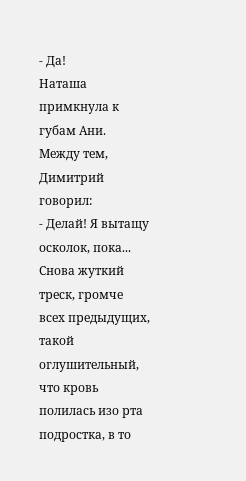- Да!
Наташа примкнула к губам Ани.
Между тем, Димитрий говорил:
- Делай! Я вытащу осколок, пока...
Снова жуткий треск, громче всех предыдущих, такой оглушительный, что кровь полилась изо рта подростка, в то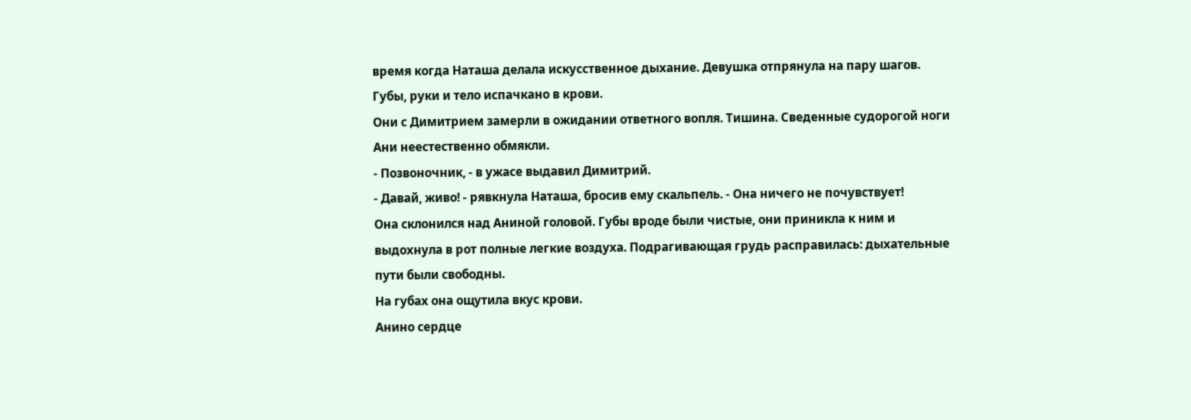время когда Наташа делала искусственное дыхание. Девушка отпрянула на пару шагов. Губы, руки и тело испачкано в крови.
Они с Димитрием замерли в ожидании ответного вопля. Тишина. Сведенные судорогой ноги Ани неестественно обмякли.
- Позвоночник, - в ужасе выдавил Димитрий.
- Давай, живо! - рявкнула Наташа, бросив ему скальпель. - Она ничего не почувствует!
Она склонился над Аниной головой. Губы вроде были чистые, они приникла к ним и выдохнула в рот полные легкие воздуха. Подрагивающая грудь расправилась: дыхательные пути были свободны.
На губах она ощутила вкус крови.
Анино сердце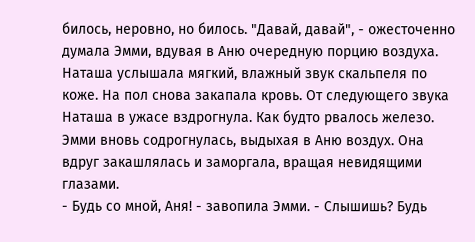билось, неровно, но билось. "Давай, давай", - ожесточенно думала Эмми, вдувая в Аню очередную порцию воздуха.
Наташа услышала мягкий, влажный звук скальпеля по коже. На пол снова закапала кровь. От следующего звука Наташа в ужасе вздрогнула. Как будто рвалось железо. Эмми вновь содрогнулась, выдыхая в Аню воздух. Она вдруг закашлялась и заморгала, вращая невидящими глазами.
- Будь со мной, Аня! - завопила Эмми. - Слышишь? Будь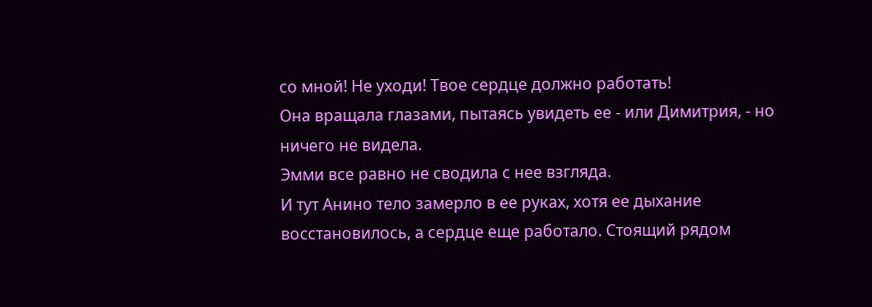со мной! Не уходи! Твое сердце должно работать!
Она вращала глазами, пытаясь увидеть ее - или Димитрия, - но ничего не видела.
Эмми все равно не сводила с нее взгляда.
И тут Анино тело замерло в ее руках, хотя ее дыхание восстановилось, а сердце еще работало. Стоящий рядом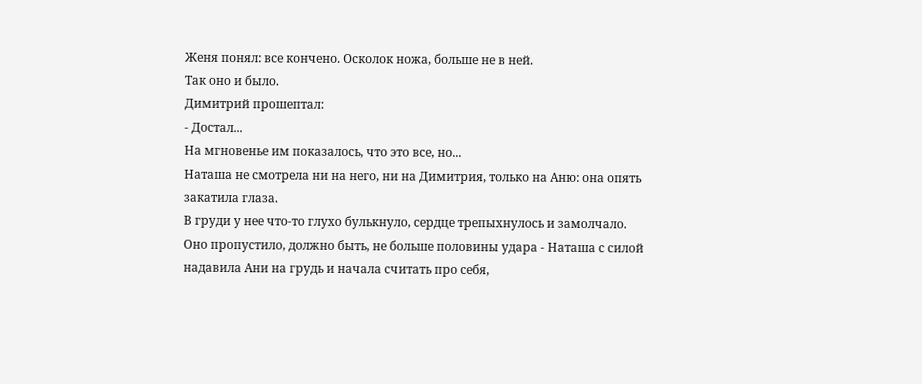Женя понял: все кончено. Осколок ножа, больше не в ней.
Так оно и было.
Димитрий прошептал:
- Достал...
На мгновенье им показалось, что это все, но...
Наташа не смотрела ни на него, ни на Димитрия, только на Аню: она опять закатила глаза.
В груди у нее что-то глухо булькнуло, сердце трепыхнулось и замолчало.
Оно пропустило, должно быть, не больше половины удара - Наташа с силой надавила Ани на грудь и начала считать про себя,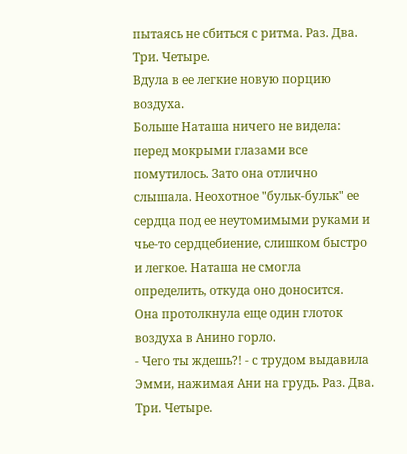пытаясь не сбиться с ритма. Раз. Два. Три. Четыре.
Вдула в ее легкие новую порцию воздуха.
Больше Наташа ничего не видела: перед мокрыми глазами все помутилось. Зато она отлично слышала. Неохотное "бульк-бульк" ее сердца под ее неутомимыми руками и чье-то сердцебиение, слишком быстро и легкое. Наташа не смогла определить, откуда оно доносится.
Она протолкнула еще один глоток воздуха в Анино горло.
- Чего ты ждешь?! - с трудом выдавила Эмми, нажимая Ани на грудь. Раз. Два. Три. Четыре.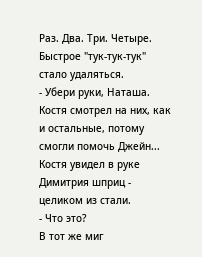Раз. Два. Три. Четыре.
Быстрое "тук-тук-тук" стало удаляться.
- Убери руки, Наташа.
Костя смотрел на них, как и остальные, потому смогли помочь Джейн... Костя увидел в руке Димитрия шприц - целиком из стали.
- Что это?
В тот же миг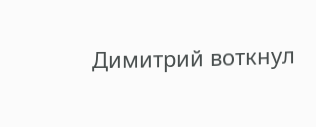Димитрий воткнул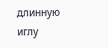длинную иглу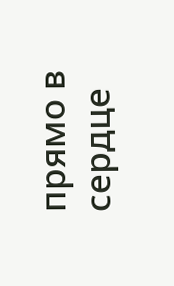прямо в сердце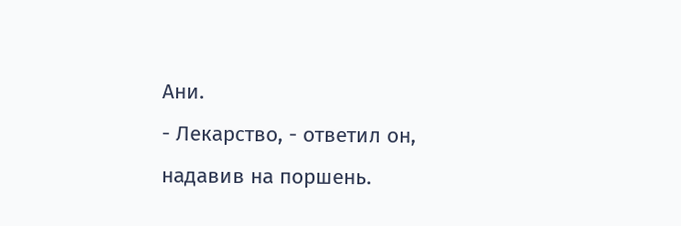Ани.
- Лекарство, - ответил он, надавив на поршень.